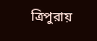ত্রিপুরায়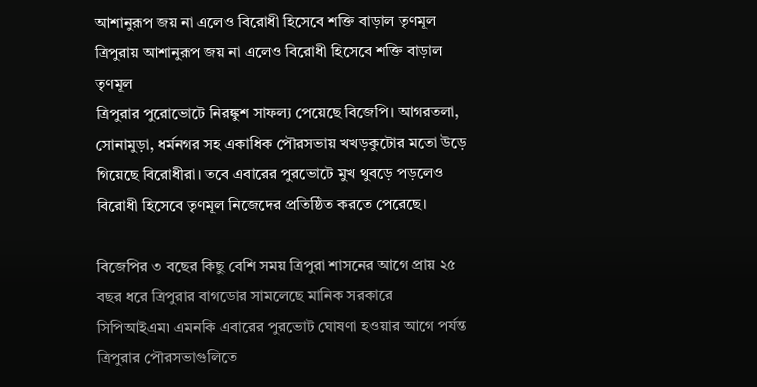আশানুরূপ জয় না এলেও বিরোধী হিসেবে শক্তি বাড়াল তৃণমূল
ত্রিপুরায় আশানুরূপ জয় না এলেও বিরোধী হিসেবে শক্তি বাড়াল তৃণমূল
ত্রিপুরার পুরোভোটে নিরঙ্কুশ সাফল্য পেয়েছে বিজেপি। আগরতলা, সোনামুড়া, ধর্মনগর সহ একাধিক পৌরসভায় খখড়কুটোর মতো উড়ে গিয়েছে বিরোধীরা। তবে এবারের পুরভোটে মুখ থুবড়ে পড়লেও বিরোধী হিসেবে তৃণমূল নিজেদের প্রতিষ্ঠিত করতে পেরেছে।

বিজেপির ৩ বছের কিছু বেশি সময় ত্রিপুরা শাসনের আগে প্রায় ২৫ বছর ধরে ত্রিপুরার বাগডোর সামলেছে মানিক সরকারে সিপিআইএম৷ এমনকি এবারের পুরভোট ঘোষণা হওয়ার আগে পর্যন্ত ত্রিপুরার পৌরসভাগুলিতে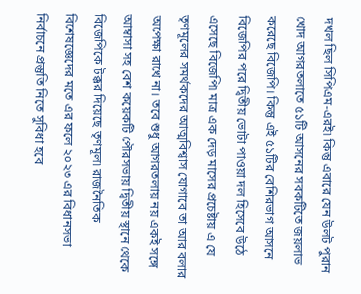দখল ছিল সিপিএম-এরই৷ কিন্তু এবারে যেন উলট পুরান খোদ আগরতলাতে ৫১টি আসনের সবকটিতে জয়লাভ করেছে বিজেপি। কিন্তু এই ৫১টির বেশিরভাগ আসনে বিজেপির পরে দ্বিতীয় ভোটা পাওয়া দল হিসেবে উঠে এসেছে বিজেপি৷ মাত্র এক দেড় মাসের প্রচেষ্টায় এ যে তৃণমূলের সমর্থকদের আত্মবিশ্বাস যোগাবে তা আর বলার অপেক্ষা রাখে না। তবে শুধু আগরতলায় নয় একই সঙ্গে আম্বাসা সহ বেশ কয়েকটি পৌরসভায় দ্বিতীয় স্থানে থেকে বিজেপিকে টক্কর দিয়েছে তৃণমূল৷ রাজনৈতিক বিশেষজ্ঞেদের মতে এর ফলে ২০২৩ এর বিধানসভা নির্বাচনে প্রস্তুতি নিতে সুবিধা হবে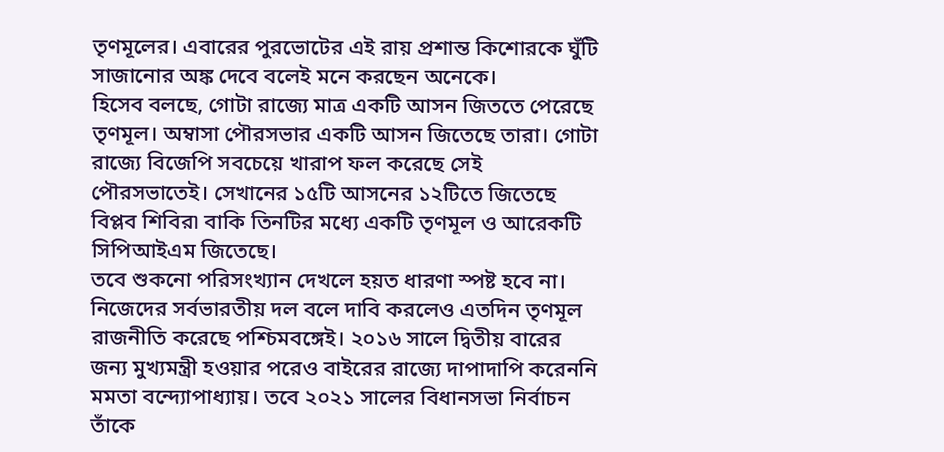তৃণমূলের। এবারের পুরভোটের এই রায় প্রশান্ত কিশোরকে ঘুঁটি সাজানোর অঙ্ক দেবে বলেই মনে করছেন অনেকে।
হিসেব বলছে, গোটা রাজ্যে মাত্র একটি আসন জিততে পেরেছে তৃণমূল। অম্বাসা পৌরসভার একটি আসন জিতেছে তারা। গোটা রাজ্যে বিজেপি সবচেয়ে খারাপ ফল করেছে সেই পৌরসভাতেই। সেখানের ১৫টি আসনের ১২টিতে জিতেছে বিপ্লব শিবির৷ বাকি তিনটির মধ্যে একটি তৃণমূল ও আরেকটি সিপিআইএম জিতেছে।
তবে শুকনো পরিসংখ্যান দেখলে হয়ত ধারণা স্পষ্ট হবে না। নিজেদের সর্বভারতীয় দল বলে দাবি করলেও এতদিন তৃণমূল রাজনীতি করেছে পশ্চিমবঙ্গেই। ২০১৬ সালে দ্বিতীয় বারের জন্য মুখ্যমন্ত্রী হওয়ার পরেও বাইরের রাজ্যে দাপাদাপি করেননি মমতা বন্দ্যোপাধ্যায়। তবে ২০২১ সালের বিধানসভা নির্বাচন তাঁকে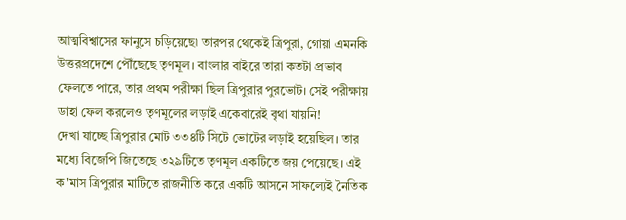আত্মবিশ্বাসের ফানুসে চড়িয়েছে৷ তারপর থেকেই ত্রিপুরা, গোয়া এমনকি উত্তরপ্রদেশে পৌঁছেছে তৃণমূল। বাংলার বাইরে তারা কতটা প্রভাব ফেলতে পারে, তার প্রথম পরীক্ষা ছিল ত্রিপুরার পুরভোট। সেই পরীক্ষায় ডাহা ফেল করলেও তৃণমূলের লড়াই একেবারেই বৃথা যায়নি!
দেখা যাচ্ছে ত্রিপুরার মোট ৩৩৪টি সিটে ভোটের লড়াই হয়েছিল। তার মধ্যে বিজেপি জিতেছে ৩২৯টিতে তৃণমূল একটিতে জয় পেয়েছে। এই ক'মাস ত্রিপুরার মাটিতে রাজনীতি করে একটি আসনে সাফল্যেই নৈতিক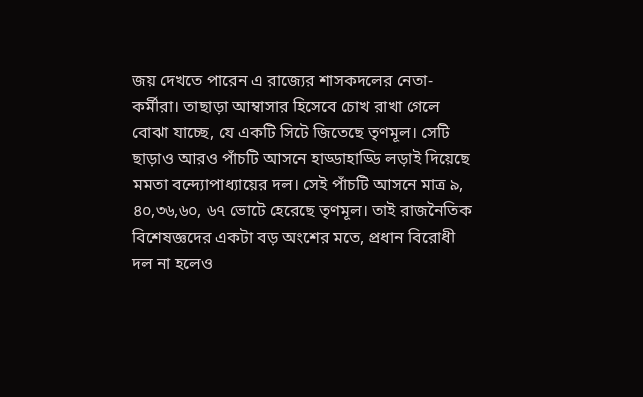জয় দেখতে পারেন এ রাজ্যের শাসকদলের নেতা-কর্মীরা। তাছাড়া আম্বাসার হিসেবে চোখ রাখা গেলে বোঝা যাচ্ছে, যে একটি সিটে জিতেছে তৃণমূল। সেটি ছাড়াও আরও পাঁচটি আসনে হাড্ডাহাড্ডি লড়াই দিয়েছে মমতা বন্দ্যোপাধ্যায়ের দল। সেই পাঁচটি আসনে মাত্র ৯, ৪০,৩৬,৬০, ৬৭ ভোটে হেরেছে তৃণমূল। তাই রাজনৈতিক বিশেষজ্ঞদের একটা বড় অংশের মতে, প্রধান বিরোধী দল না হলেও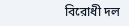বিরোধী দল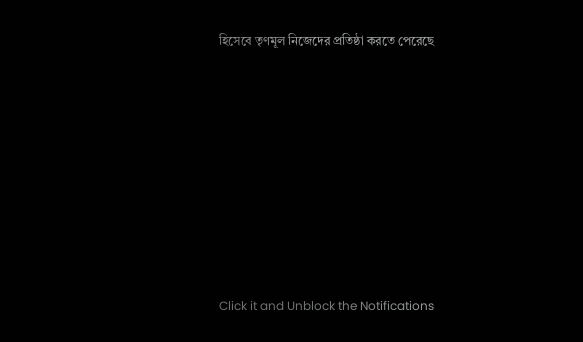হিসেবে তৃণমূল নিজেদের প্রতিষ্ঠা করতে পেরেছে












Click it and Unblock the Notifications